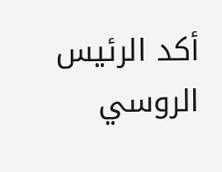أكد الرئيس الروسي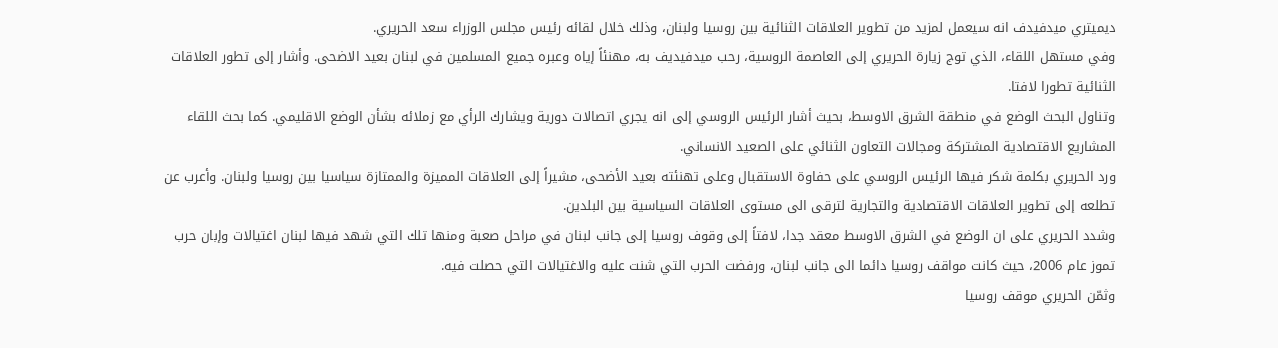ديميتري ميدفيدف انه سيعمل لمزيد من تطوير العلاقات الثنائية بين روسيا ولبنان، وذلك خلال لقائه رئيس مجلس الوزراء سعد الحريري.
وفي مستهل اللقاء، الذي توج زيارة الحريري إلى العاصمة الروسية، رحب ميدفيديف به، مهنئاً إياه وعبره جميع المسلمين في لبنان بعيد الاضحى. وأشار إلى تطور العلاقات الثنائية تطورا لافتا.
وتناول البحث الوضع في منطقة الشرق الاوسط، بحيث أشار الرئيس الروسي إلى انه يجري اتصالات دورية ويشارك الرأي مع زملائه بشأن الوضع الاقليمي. كما بحث اللقاء المشاريع الاقتصادية المشتركة ومجالات التعاون الثنائي على الصعيد الانساني.
ورد الحريري بكلمة شكر فيها الرئيس الروسي على حفاوة الاستقبال وعلى تهنئته بعيد الأضحى، مشيراً إلى العلاقات المميزة والممتازة سياسيا بين روسيا ولبنان. وأعرب عن تطلعه إلى تطوير العلاقات الاقتصادية والتجارية لترقى الى مستوى العلاقات السياسية بين البلدين.
وشدد الحريري على ان الوضع في الشرق الاوسط معقد جدا، لافتاً إلى وقوف روسيا إلى جانب لبنان في مراحل صعبة ومنها تلك التي شهد فيها لبنان اغتيالات وإبان حرب تموز عام 2006، حيث كانت مواقف روسيا دائما الى جانب لبنان، ورفضت الحرب التي شنت عليه والاغتيالات التي حصلت فيه.
وثمّن الحريري موقف روسيا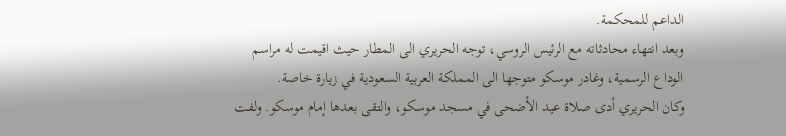الداعم للمحكمة.
وبعد انتهاء محادثاته مع الرئيس الروسي، توجه الحريري الى المطار حيث اقيمت له مراسم الوداع الرسمية، وغادر موسكو متوجها الى المملكة العربية السعودية في زيارة خاصة.
وكان الحريري أدى صلاة عيد الأضحى في مسجد موسكو، والتقى بعدها إمام موسكو. ولفت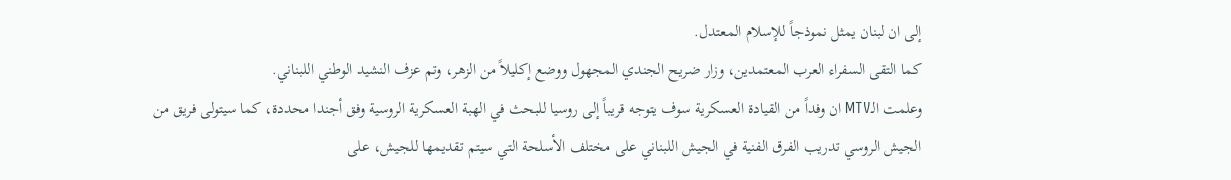إلى ان لبنان يمثل نموذجاً للإسلام المعتدل.
كما التقى السفراء العرب المعتمدين، وزار ضريح الجندي المجهول ووضع إكليلاً من الزهر، وتم عزف النشيد الوطني اللبناني.
وعلمت الـMTV ان وفداً من القيادة العسكرية سوف يتوجه قريباً إلى روسيا للبحث في الهبة العسكرية الروسية وفق أجندا محددة، كما سيتولى فريق من الجيش الروسي تدريب الفرق الفنية في الجيش اللبناني على مختلف الأسلحة التي سيتم تقديمها للجيش، على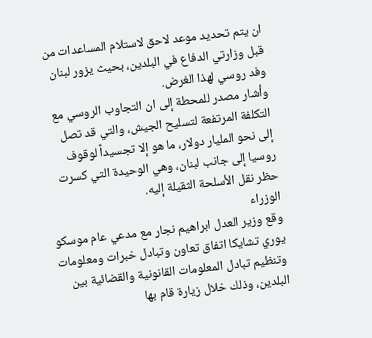ان يتم تحديد موعد لاحق لاستلام المساعدات من قبل وزارتي الدفاع في البلدين، بحيث يزور لبنان وفد روسي لهذا الغرض.
وأشار مصدر للمحطة إلى ان التجاوب الروسي مع التكلفة المرتفعة لتسليح الجيش، والتي قد تصل إلى نحو المليار دولار، ما هو إلا تجسيداً لوقوف روسيا إلى جانب لبنان، وهي الوحيدة التي كسرت حظر نقل الأسلحة الثقيلة إليه.
الوزراء
وقع وزير العدل ابراهيم نجار مع مدعي عام موسكو يوري تشايكا اتفاق تعاون وتبادل خبرات ومعلومات وتنظيم تبادل المعلومات القانونية والقضائية بين البلدين، وذلك خلال زيارة قام بها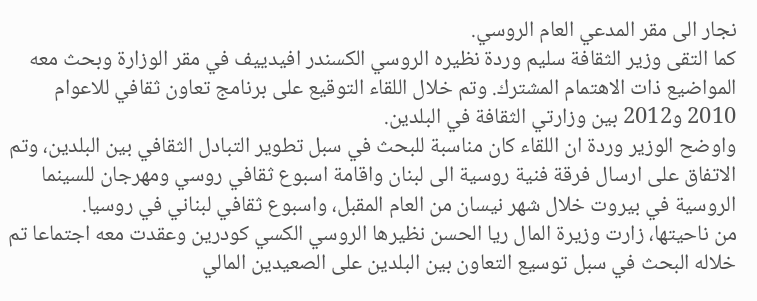نجار الى مقر المدعي العام الروسي.
كما التقى وزير الثقافة سليم وردة نظيره الروسي الكسندر افيدييف في مقر الوزارة وبحث معه المواضيع ذات الاهتمام المشترك. وتم خلال اللقاء التوقيع على برنامج تعاون ثقافي للاعوام 2010 و2012 بين وزارتي الثقافة في البلدين.
واوضح الوزير وردة ان اللقاء كان مناسبة للبحث في سبل تطوير التبادل الثقافي بين البلدين، وتم الاتفاق على ارسال فرقة فنية روسية الى لبنان واقامة اسبوع ثقافي روسي ومهرجان للسينما الروسية في بيروت خلال شهر نيسان من العام المقبل، واسبوع ثقافي لبناني في روسيا.
من ناحيتها، زارت وزيرة المال ريا الحسن نظيرها الروسي الكسي كودرين وعقدت معه اجتماعا تم خلاله البحث في سبل توسيع التعاون بين البلدين على الصعيدين المالي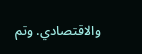والاقتصادي. وتم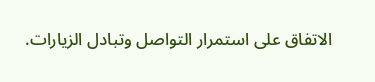الاتفاق على استمرار التواصل وتبادل الزيارات.